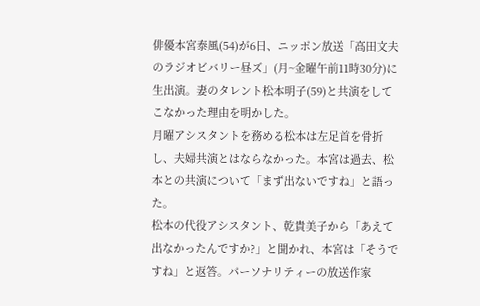俳優本宮泰風(54)が6日、ニッポン放送「高田文夫のラジオビバリー昼ズ」(月~金曜午前11時30分)に生出演。妻のタレント松本明子(59)と共演をしてこなかった理由を明かした。
月曜アシスタントを務める松本は左足首を骨折し、夫婦共演とはならなかった。本宮は過去、松本との共演について「まず出ないですね」と語った。
松本の代役アシスタント、乾貴美子から「あえて出なかったんですか?」と聞かれ、本宮は「そうですね」と返答。パーソナリティーの放送作家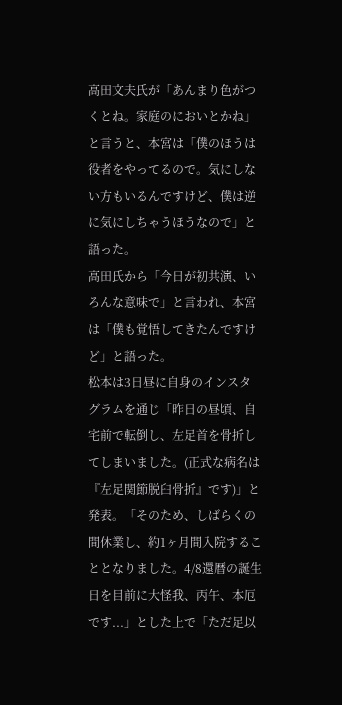高田文夫氏が「あんまり色がつくとね。家庭のにおいとかね」と言うと、本宮は「僕のほうは役者をやってるので。気にしない方もいるんですけど、僕は逆に気にしちゃうほうなので」と語った。
高田氏から「今日が初共演、いろんな意味で」と言われ、本宮は「僕も覚悟してきたんですけど」と語った。
松本は3日昼に自身のインスタグラムを通じ「昨日の昼頃、自宅前で転倒し、左足首を骨折してしまいました。(正式な病名は『左足関節脱臼骨折』です)」と発表。「そのため、しばらくの間休業し、約1ヶ月間入院することとなりました。4/8還暦の誕生日を目前に大怪我、丙午、本厄です...」とした上で「ただ足以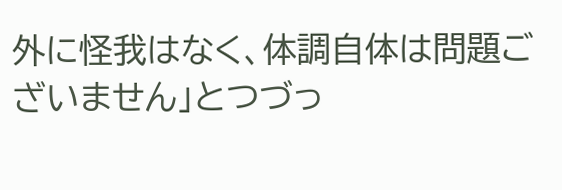外に怪我はなく、体調自体は問題ございません」とつづっ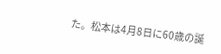た。松本は4月8日に60歳の誕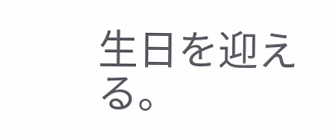生日を迎える。